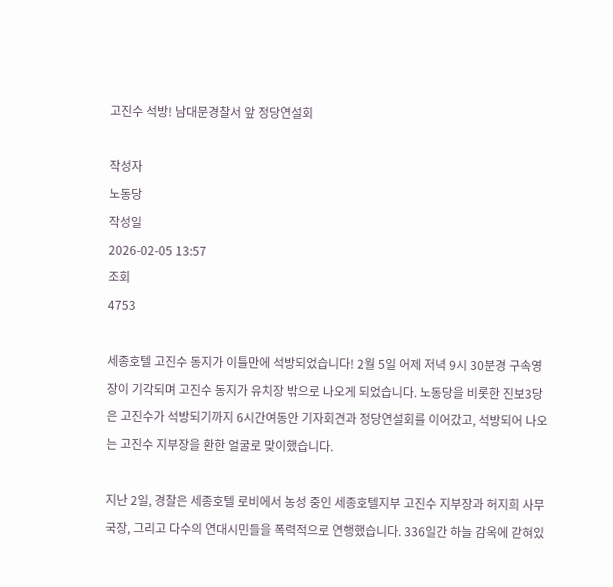고진수 석방! 남대문경찰서 앞 정당연설회

작성자
노동당
작성일
2026-02-05 13:57
조회
4753

세종호텔 고진수 동지가 이틀만에 석방되었습니다! 2월 5일 어제 저녁 9시 30분경 구속영장이 기각되며 고진수 동지가 유치장 밖으로 나오게 되었습니다. 노동당을 비롯한 진보3당은 고진수가 석방되기까지 6시간여동안 기자회견과 정당연설회를 이어갔고, 석방되어 나오는 고진수 지부장을 환한 얼굴로 맞이했습니다.

지난 2일, 경찰은 세종호텔 로비에서 농성 중인 세종호텔지부 고진수 지부장과 허지희 사무국장, 그리고 다수의 연대시민들을 폭력적으로 연행했습니다. 336일간 하늘 감옥에 갇혀있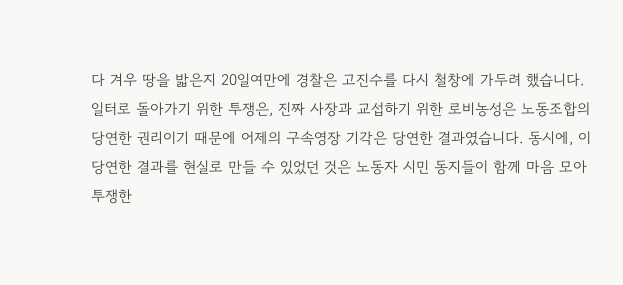다 겨우 땅을 밟은지 20일여만에 경찰은 고진수를 다시 철창에 가두려 했습니다. 일터로 돌아가기 위한 투쟁은, 진짜 사장과 교섭하기 위한 로비농성은 노동조합의 당연한 권리이기 때문에 어제의 구속영장 기각은 당연한 결과였습니다. 동시에, 이 당연한 결과를 현실로 만들 수 있었던 것은 노동자 시민 동지들이 함께 마음 모아 투쟁한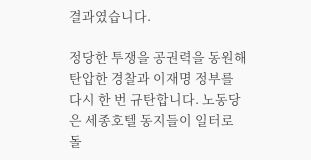결과였습니다.

정당한 투쟁을 공권력을 동원해 탄압한 경찰과 이재명 정부를 다시 한 번 규탄합니다. 노동당은 세종호텔 동지들이 일터로 돌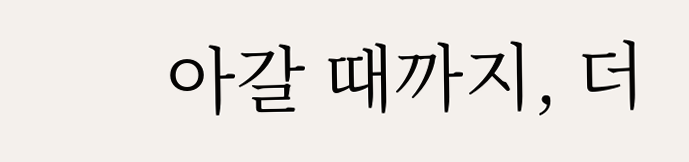아갈 때까지, 더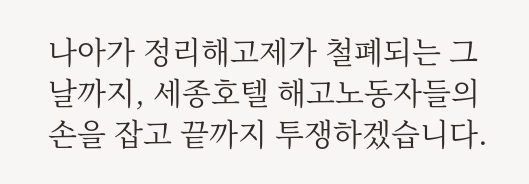나아가 정리해고제가 철폐되는 그 날까지, 세종호텔 해고노동자들의 손을 잡고 끝까지 투쟁하겠습니다.